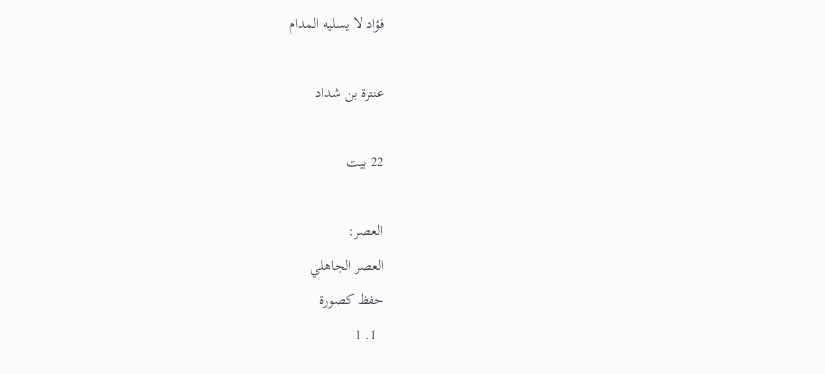فؤاد لا يسليه المدام

عنترة بن شداد

22 بيت

العصر:
العصر الجاهلي
حفظ كصورة
  1. 1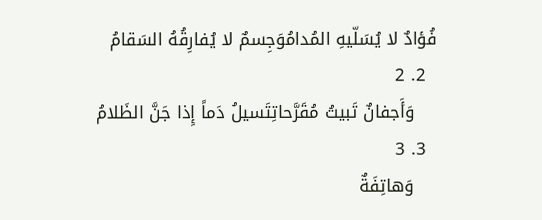فُؤادٌ لا يُسَلّيهِ المُدامُوَجِسمٌ لا يُفارِقُهُ السَقامُ
  2. 2
    وَأَجفانٌ تَبيتُ مُقَرَّحاتِتَسيلُ دَماً إِذا جَنَّ الظَلامُ
  3. 3
    وَهاتِفَةٌ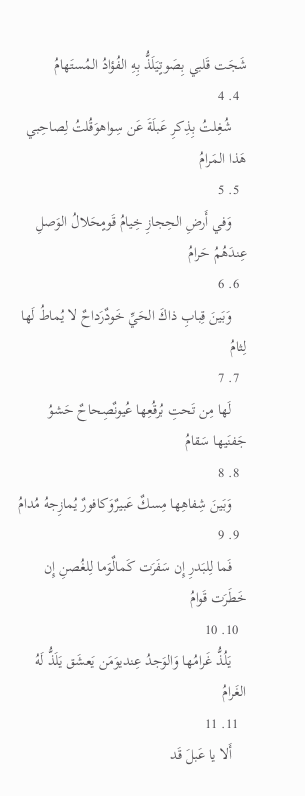شَجَت قَلبي بِصَوتٍيَلَذُّ بِهِ الفُؤادُ المُستَهامُ
  4. 4
    شُغِلتُ بِذِكرِ عَبلَةَ عَن سِواهوَقُلتُ لِصاحِبي هَذا المَرامُ
  5. 5
    وَفي أَرضِ الحِجازِ خِيامُ قَومٍحَلالُ الوَصلِ عِندَهُمُ حَرامُ
  6. 6
    وَبَينَ قِبابِ ذاكَ الحَيِّ خَودٌرَداحٌ لا يُماطُ لَها لِثامُ
  7. 7
    لَها مِن تَحتِ بُرقُعِها عُيونٌصِحاحٌ حَشوُ جَفنَيها سَقامُ
  8. 8
    وَبَينَ شِفاهِها مِسكٌ عَبيرٌوَكافورٌ يُمازِجهُ مُدامُ
  9. 9
    فَما لِلبَدرِ إِن سَفَرَت كَمالٌوَما لِلغُصنِ إِن خَطَرَت قَوامُ
  10. 10
    يَلُذُّ غَرامُها وَالوَجدُ عِنديوَمَن يَعشَق يَلَذُّ لَهُ الغَرامُ
  11. 11
    أَلا يا عَبلَ قَد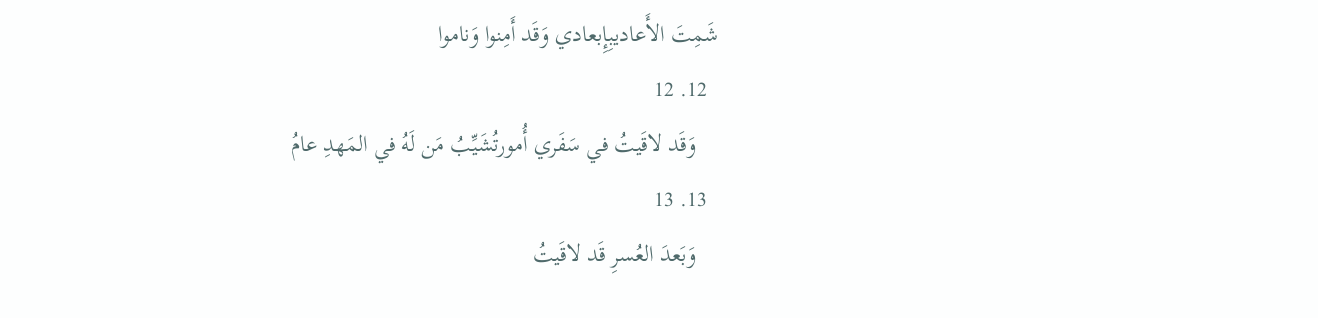شَمِتَ الأَعاديبِإِبعادي وَقَد أَمِنوا وَناموا
  12. 12
    وَقَد لاقَيتُ في سَفَري أُمورتُشَيِّبُ مَن لَهُ في المَهدِ عامُ
  13. 13
    وَبَعدَ العُسرِ قَد لاقَيتُ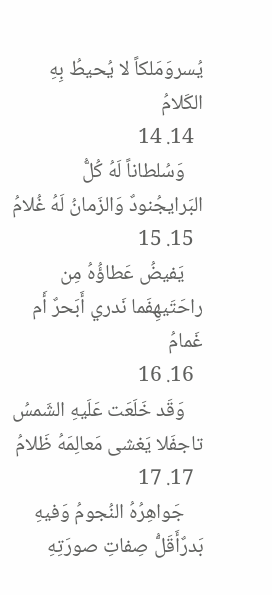يُسروَمَلكاً لا يُحيطُ بِهِ الكَلامُ
  14. 14
    وَسُلطاناً لَهُ كُلُّ البَرايجُنودٌ وَالزَمانُ لَهُ غُلامُ
  15. 15
    يَفيضُ عَطاؤُهُ مِن راحَتَيهِفَما نَدري أَبَحرٌ أَم غَمامُ
  16. 16
    وَقَد خَلَعَت عَلَيهِ الشَمسُ تاجفَلا يَغشى مَعالِمَهُ ظَلامُ
  17. 17
    جَواهِرُهُ النُجومُ وَفيهِ بَدرٌأَقَلُّ صِفاتِ صورَتِهِ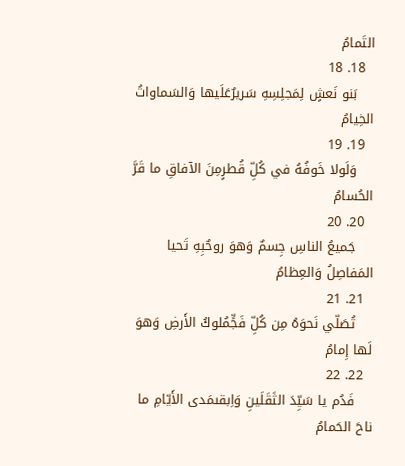التَمامُ
  18. 18
    بَنو نَعشٍ لِمَجلِسِهِ سَريرٌعَلَيها وَالسَماواتُ الخِيامُ
  19. 19
    وَلَولا خَوفُهُ في كُلِّ قُطرٍمِنَ الآفاقِ ما قَرَّ الحُسامُ
  20. 20
    جَميعُ الناسِ جِسمٌ وَهوَ روحٌبِهِ تَحيا المَفاصِلُ وَالعِظامُ
  21. 21
    تُصَلّي نَحوَهُ مِن كُلِّ فَجٍّمُلوكُ الأَرضِ وَهوَ لَها إِمامُ
  22. 22
    فَدُم يا سَيِّدَ الثَقَلَينِ وَاِبقىمَدى الأَيّامِ ما ناحَ الحَمامُ